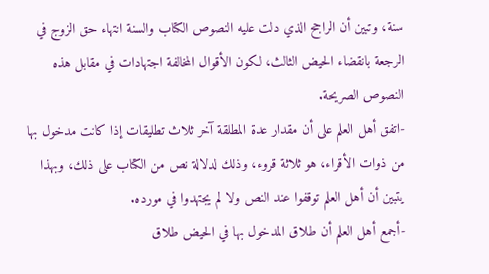سنة، وتبين أن الراجح الذي دلت عليه النصوص الكتاب والسنة انتهاء حق الزوج في الرجعة بانقضاء الحيض الثالث، لكون الأقوال المخالفة اجتهادات في مقابل هذه النصوص الصريحة.
-اتفق أهل العلم على أن مقدار عدة المطلقة آخر ثلاث تطليقات إذا كانت مدخول بها من ذوات الأقراء، هو ثلاثة قروء، وذلك لدلالة نص من الكتاب على ذلك، وبهذا يتبين أن أهل العلم توقفوا عند النص ولا لم يجتهدوا في مورده.
-أجمع أهل العلم أن طلاق المدخول بها في الحيض طلاق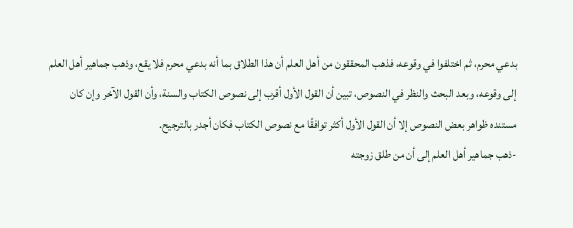بدعي محرم، ثم اختلفوا في وقوعه، فذهب المحققون من أهل العلم أن هذا الطلاق بما أنه بدعي محرم فلا يقع، وذهب جماهير أهل العلم إلى وقوعه، وبعد البحث والنظر في النصوص، تبين أن القول الأول أقرب إلى نصوص الكتاب والسنة، وأن القول الآخر وإن كان مستنده ظواهر بعض النصوص إلا أن القول الأول أكثر توافقًا مع نصوص الكتاب فكان أجدر بالترجيح.
-ذهب جماهير أهل العلم إلى أن من طلق زوجته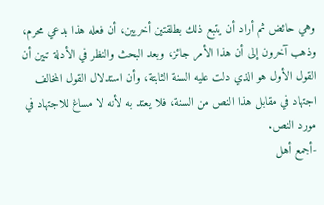وهي حائض ثم أراد أن يتبع ذلك بطلقتين أخريين، أن فعله هذا بدعي محرم، وذهب آخرون إلى أن هذا الأمر جائز، وبعد البحث والنظر في الأدلة تبين أن القول الأول هو الذي دلت عليه السنة الثابتة، وأن استدلال القول المخالف اجتهاد في مقابل هذا النص من السنة، فلا يعتد به لأنه لا مساغ للاجتهاد في مورد النص.
-أجمع أهل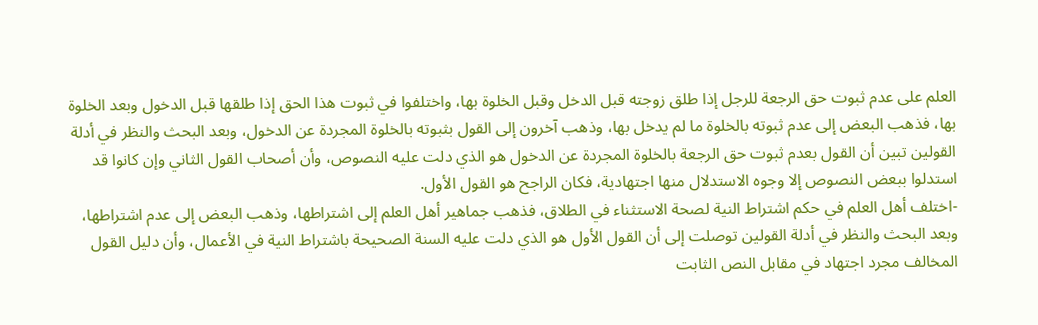العلم على عدم ثبوت حق الرجعة للرجل إذا طلق زوجته قبل الدخل وقبل الخلوة بها، واختلفوا في ثبوت هذا الحق إذا طلقها قبل الدخول وبعد الخلوة بها، فذهب البعض إلى عدم ثبوته بالخلوة ما لم يدخل بها، وذهب آخرون إلى القول بثبوته بالخلوة المجردة عن الدخول، وبعد البحث والنظر في أدلة القولين تبين أن القول بعدم ثبوت حق الرجعة بالخلوة المجردة عن الدخول هو الذي دلت عليه النصوص، وأن أصحاب القول الثاني وإن كانوا قد استدلوا ببعض النصوص إلا وجوه الاستدلال منها اجتهادية، فكان الراجح هو القول الأول.
-اختلف أهل العلم في حكم اشتراط النية لصحة الاستثناء في الطلاق، فذهب جماهير أهل العلم إلى اشتراطها، وذهب البعض إلى عدم اشتراطها، وبعد البحث والنظر في أدلة القولين توصلت إلى أن القول الأول هو الذي دلت عليه السنة الصحيحة باشتراط النية في الأعمال، وأن دليل القول المخالف مجرد اجتهاد في مقابل النص الثابت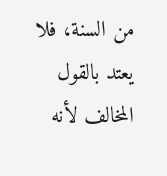من السنة، فلا يعتد بالقول المخالف لأنه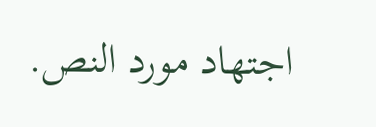اجتهاد مورد النص.